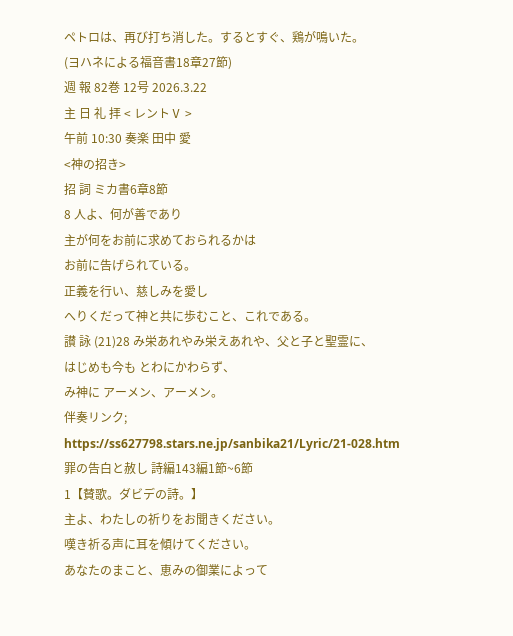ペトロは、再び打ち消した。するとすぐ、鶏が鳴いた。
(ヨハネによる福音書18章27節)
週 報 82巻 12号 2026.3.22
主 日 礼 拝 < レントⅤ >
午前 10:30 奏楽 田中 愛
<神の招き>
招 詞 ミカ書6章8節
8 人よ、何が善であり
主が何をお前に求めておられるかは
お前に告げられている。
正義を行い、慈しみを愛し
へりくだって神と共に歩むこと、これである。
讃 詠 (21)28 み栄あれやみ栄えあれや、父と子と聖霊に、
はじめも今も とわにかわらず、
み神に アーメン、アーメン。
伴奏リンク; https://ss627798.stars.ne.jp/sanbika21/Lyric/21-028.htm
罪の告白と赦し 詩編143編1節~6節
1【賛歌。ダビデの詩。】
主よ、わたしの祈りをお聞きください。
嘆き祈る声に耳を傾けてください。
あなたのまこと、恵みの御業によって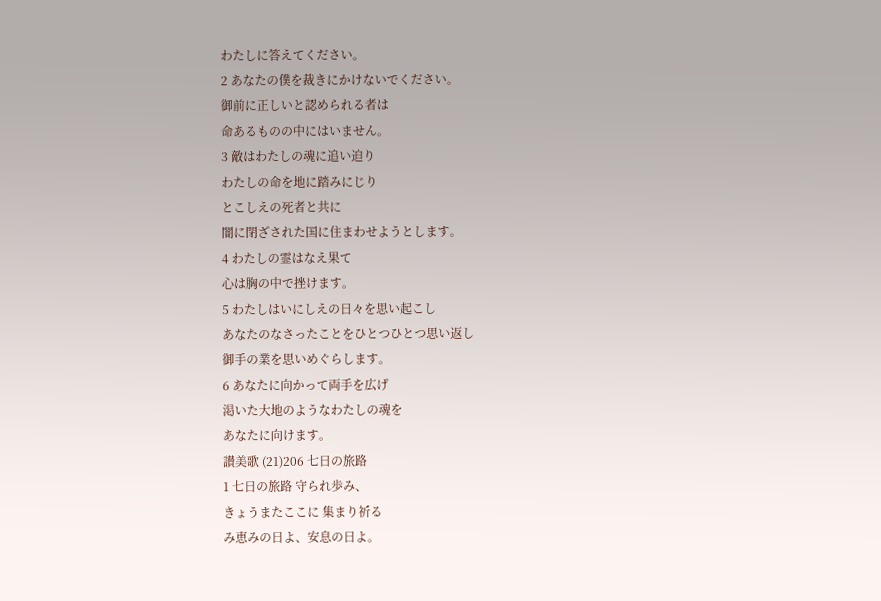わたしに答えてください。
2 あなたの僕を裁きにかけないでください。
御前に正しいと認められる者は
命あるものの中にはいません。
3 敵はわたしの魂に追い迫り
わたしの命を地に踏みにじり
とこしえの死者と共に
闇に閉ざされた国に住まわせようとします。
4 わたしの霊はなえ果て
心は胸の中で挫けます。
5 わたしはいにしえの日々を思い起こし
あなたのなさったことをひとつひとつ思い返し
御手の業を思いめぐらします。
6 あなたに向かって両手を広げ
渇いた大地のようなわたしの魂を
あなたに向けます。
讃美歌 (21)206 七日の旅路
1 七日の旅路 守られ歩み、
きょうまたここに 集まり祈る
み恵みの日よ、安息の日よ。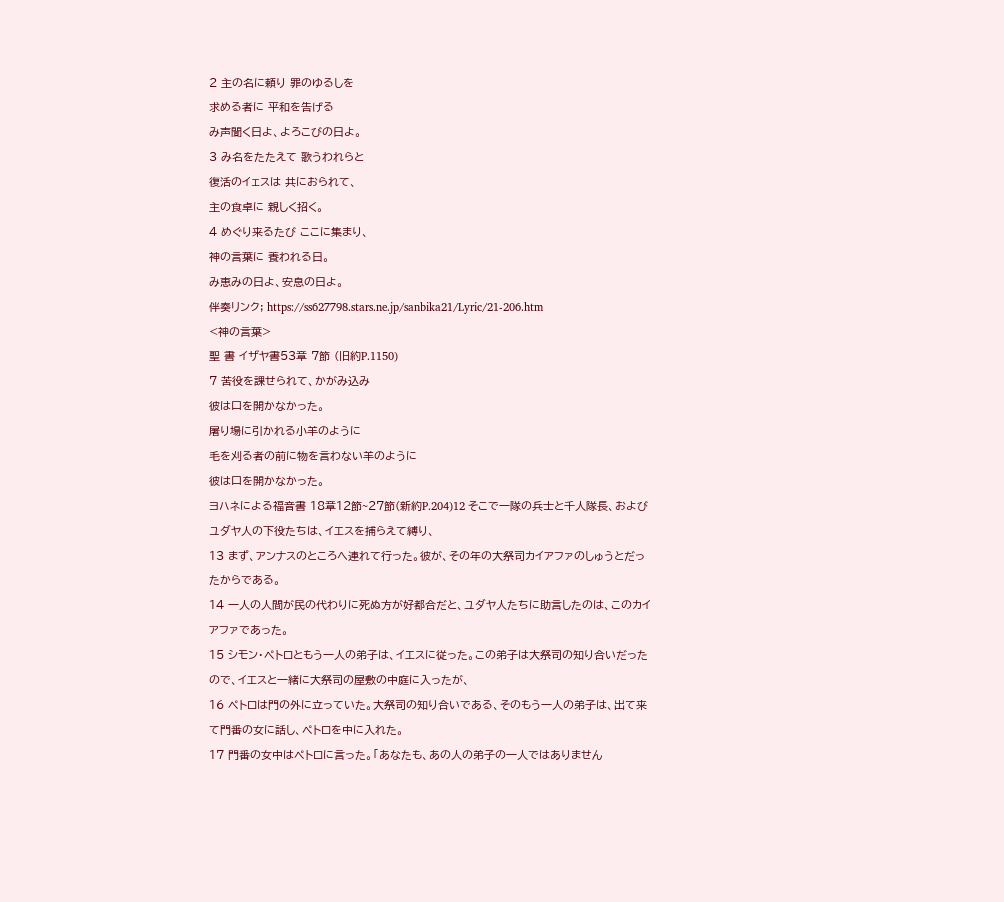2 主の名に頼り 罪のゆるしを
求める者に 平和を告げる
み声聞く日よ、よろこびの日よ。
3 み名をたたえて 歌うわれらと
復活のイェスは 共におられて、
主の食卓に 親しく招く。
4 めぐり来るたび ここに集まり、
神の言葉に 養われる日。
み恵みの日よ、安息の日よ。
伴奏リンク; https://ss627798.stars.ne.jp/sanbika21/Lyric/21-206.htm
<神の言葉>
聖 書 イザヤ書53章 7節 (旧約P.1150)
7 苦役を課せられて、かがみ込み
彼は口を開かなかった。
屠り場に引かれる小羊のように
毛を刈る者の前に物を言わない羊のように
彼は口を開かなかった。
ヨハネによる福音書 18章12節~27節(新約P.204)12 そこで一隊の兵士と千人隊長、およびユダヤ人の下役たちは、イエスを捕らえて縛り、
13 まず、アンナスのところへ連れて行った。彼が、その年の大祭司カイアファのしゅうとだったからである。
14 一人の人間が民の代わりに死ぬ方が好都合だと、ユダヤ人たちに助言したのは、このカイアファであった。
15 シモン・ペトロともう一人の弟子は、イエスに従った。この弟子は大祭司の知り合いだったので、イエスと一緒に大祭司の屋敷の中庭に入ったが、
16 ペトロは門の外に立っていた。大祭司の知り合いである、そのもう一人の弟子は、出て来て門番の女に話し、ペトロを中に入れた。
17 門番の女中はペトロに言った。「あなたも、あの人の弟子の一人ではありません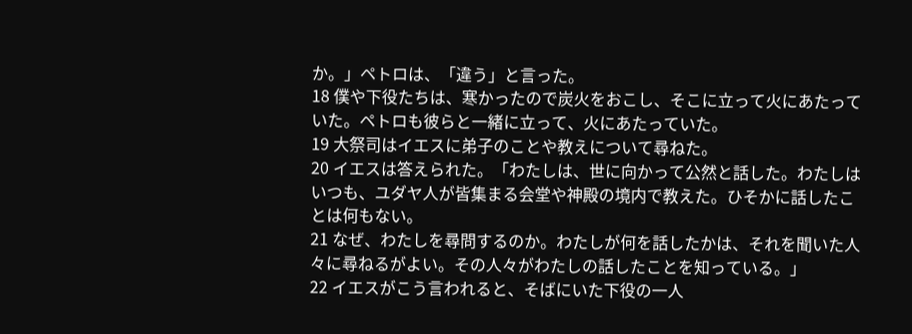か。」ペトロは、「違う」と言った。
18 僕や下役たちは、寒かったので炭火をおこし、そこに立って火にあたっていた。ペトロも彼らと一緒に立って、火にあたっていた。
19 大祭司はイエスに弟子のことや教えについて尋ねた。
20 イエスは答えられた。「わたしは、世に向かって公然と話した。わたしはいつも、ユダヤ人が皆集まる会堂や神殿の境内で教えた。ひそかに話したことは何もない。
21 なぜ、わたしを尋問するのか。わたしが何を話したかは、それを聞いた人々に尋ねるがよい。その人々がわたしの話したことを知っている。」
22 イエスがこう言われると、そばにいた下役の一人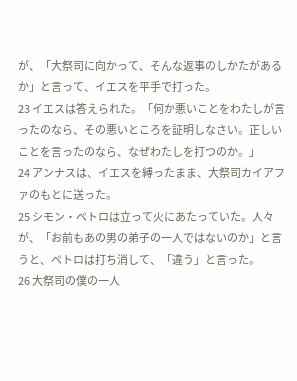が、「大祭司に向かって、そんな返事のしかたがあるか」と言って、イエスを平手で打った。
23 イエスは答えられた。「何か悪いことをわたしが言ったのなら、その悪いところを証明しなさい。正しいことを言ったのなら、なぜわたしを打つのか。」
24 アンナスは、イエスを縛ったまま、大祭司カイアファのもとに送った。
25 シモン・ペトロは立って火にあたっていた。人々が、「お前もあの男の弟子の一人ではないのか」と言うと、ペトロは打ち消して、「違う」と言った。
26 大祭司の僕の一人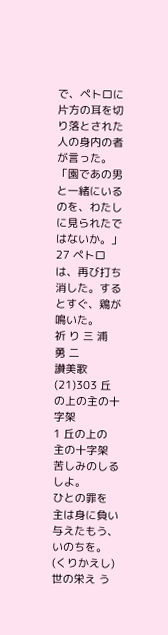で、ペトロに片方の耳を切り落とされた人の身内の者が言った。「園であの男と一緒にいるのを、わたしに見られたではないか。」
27 ペトロは、再び打ち消した。するとすぐ、鶏が鳴いた。
祈 り 三 浦 勇 二
讃美歌 (21)303 丘の上の主の十字架
1 丘の上の 主の十字架
苦しみのしるしよ。
ひとの罪を 主は身に負い
与えたもう、いのちを。
(くりかえし)
世の栄え う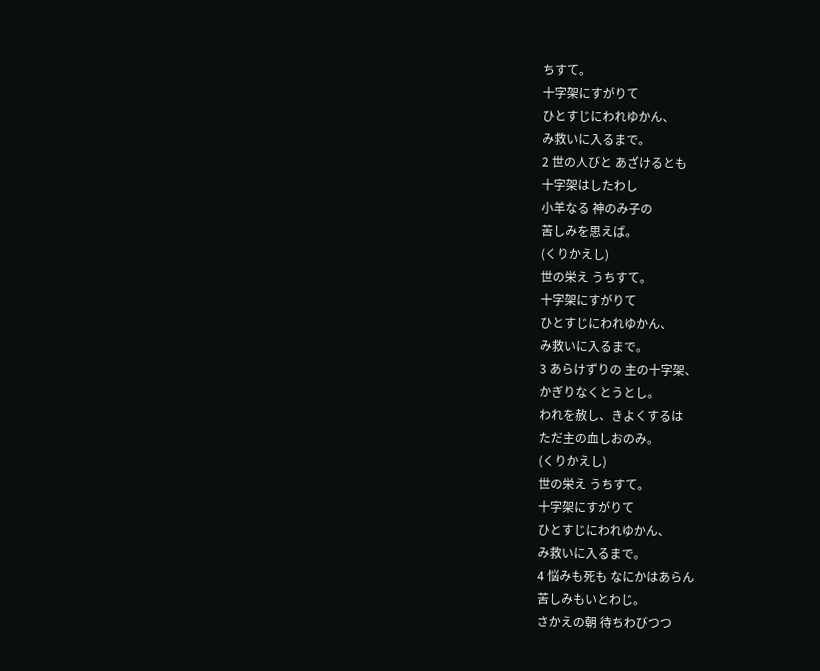ちすて。
十字架にすがりて
ひとすじにわれゆかん、
み救いに入るまで。
2 世の人びと あざけるとも
十字架はしたわし
小羊なる 神のみ子の
苦しみを思えば。
(くりかえし)
世の栄え うちすて。
十字架にすがりて
ひとすじにわれゆかん、
み救いに入るまで。
3 あらけずりの 主の十字架、
かぎりなくとうとし。
われを赦し、きよくするは
ただ主の血しおのみ。
(くりかえし)
世の栄え うちすて。
十字架にすがりて
ひとすじにわれゆかん、
み救いに入るまで。
4 悩みも死も なにかはあらん
苦しみもいとわじ。
さかえの朝 待ちわびつつ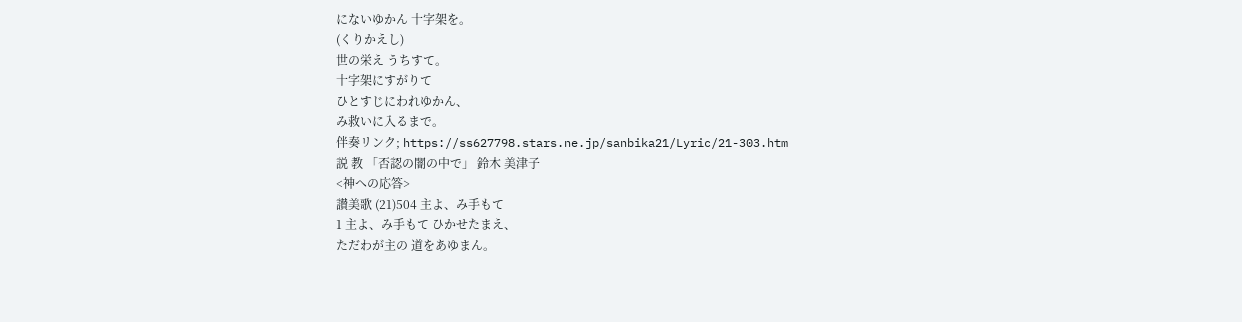にないゆかん 十字架を。
(くりかえし)
世の栄え うちすて。
十字架にすがりて
ひとすじにわれゆかん、
み救いに入るまで。
伴奏リンク; https://ss627798.stars.ne.jp/sanbika21/Lyric/21-303.htm
説 教 「否認の闇の中で」 鈴木 美津子
<神への応答>
讃美歌 (21)504 主よ、み手もて
1 主よ、み手もて ひかせたまえ、
ただわが主の 道をあゆまん。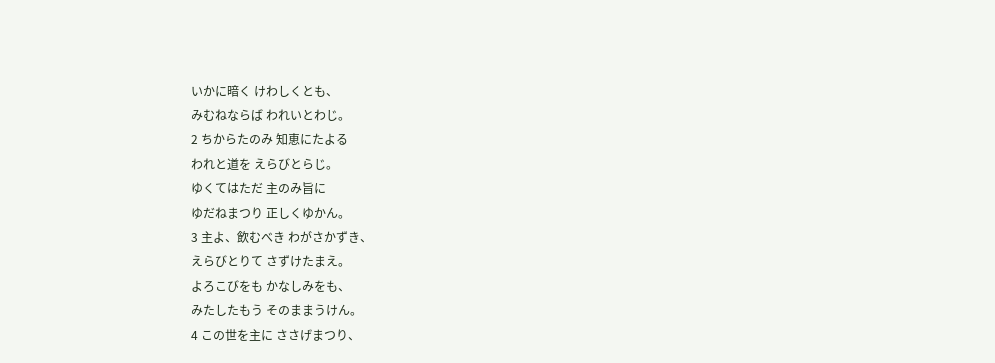いかに暗く けわしくとも、
みむねならば われいとわじ。
2 ちからたのみ 知恵にたよる
われと道を えらびとらじ。
ゆくてはただ 主のみ旨に
ゆだねまつり 正しくゆかん。
3 主よ、飲むべき わがさかずき、
えらびとりて さずけたまえ。
よろこびをも かなしみをも、
みたしたもう そのままうけん。
4 この世を主に ささげまつり、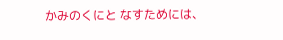かみのくにと なすためには、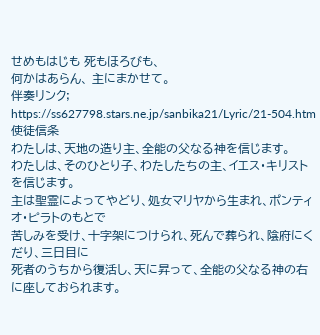せめもはじも 死もほろびも、
何かはあらん、 主にまかせて。
伴奏リンク; https://ss627798.stars.ne.jp/sanbika21/Lyric/21-504.htm
使徒信条
わたしは、天地の造り主、全能の父なる神を信じます。
わたしは、そのひとり子、わたしたちの主、イエス・キリストを信じます。
主は聖霊によってやどり、処女マリヤから生まれ、ポンティオ・ピラトのもとで
苦しみを受け、十字架につけられ、死んで葬られ、陰府にくだり、三日目に
死者のうちから復活し、天に昇って、全能の父なる神の右に座しておられます。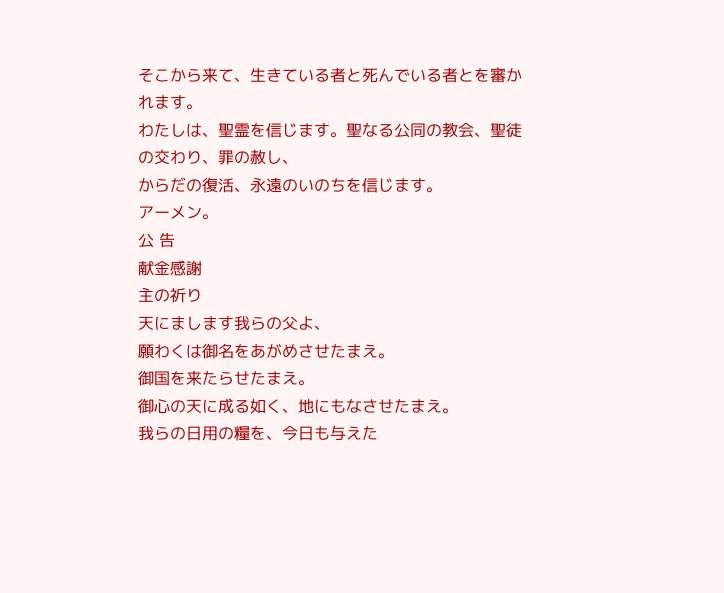そこから来て、生きている者と死んでいる者とを審かれます。
わたしは、聖霊を信じます。聖なる公同の教会、聖徒の交わり、罪の赦し、
からだの復活、永遠のいのちを信じます。
アーメン。
公 告
献金感謝
主の祈り
天にまします我らの父よ、
願わくは御名をあがめさせたまえ。
御国を来たらせたまえ。
御心の天に成る如く、地にもなさせたまえ。
我らの日用の糧を、今日も与えた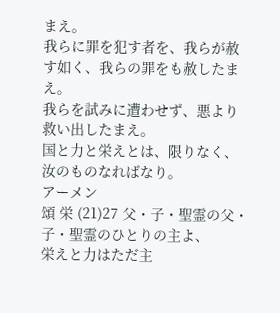まえ。
我らに罪を犯す者を、我らが赦す如く、我らの罪をも赦したまえ。
我らを試みに遭わせず、悪より救い出したまえ。
国と力と栄えとは、限りなく、汝のものなればなり。
アーメン
頌 栄 (21)27 父・子・聖霊の父・子・聖霊のひとりの主よ、
栄えと力はただ主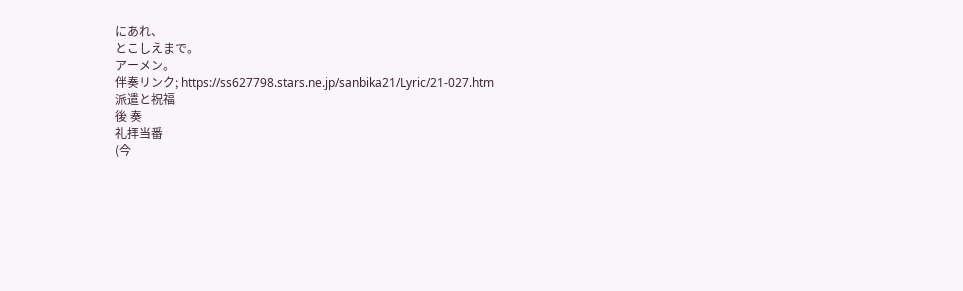にあれ、
とこしえまで。
アーメン。
伴奏リンク; https://ss627798.stars.ne.jp/sanbika21/Lyric/21-027.htm
派遣と祝福
後 奏
礼拝当番
(今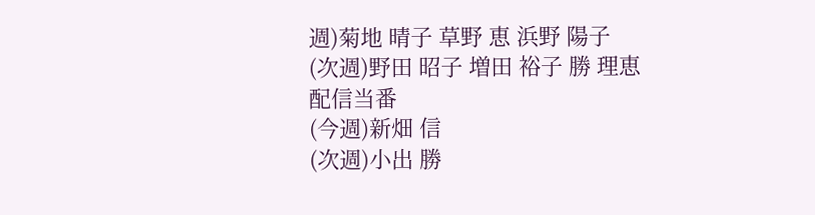週)菊地 晴子 草野 恵 浜野 陽子
(次週)野田 昭子 増田 裕子 勝 理恵
配信当番
(今週)新畑 信
(次週)小出 勝